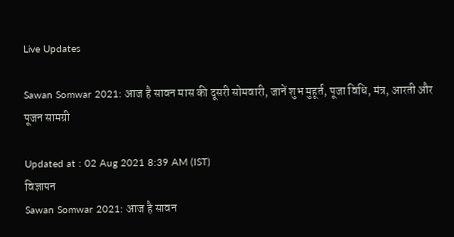Live Updates

Sawan Somwar 2021: आज है सावन मास की दूसरी सोमवारी, जानें शुभ मुहूर्त, पूजा विधि, मंत्र, आरती और पूजन सामग्री

Updated at : 02 Aug 2021 8:39 AM (IST)
विज्ञापन
Sawan Somwar 2021: आज है सावन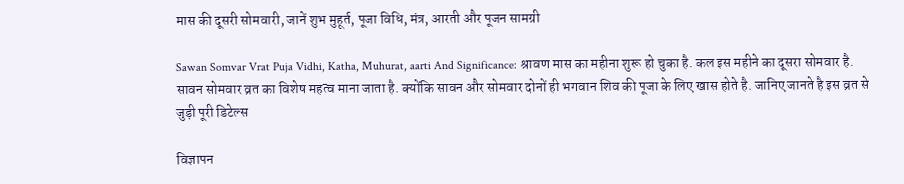मास की दूसरी सोमवारी, जानें शुभ मुहूर्त, पूजा विधि, मंत्र, आरती और पूजन सामग्री

Sawan Somvar Vrat Puja Vidhi, Katha, Muhurat, aarti And Significance: श्रावण मास का महीना शुरू हो चुका है. कल इस महीने का दूसरा सोमवार है. सावन सोमवार व्रत का विशेष महत्व माना जाता है. क्योंकि सावन और सोमवार दोनों ही भगवान शिव की पूजा के लिए खास होते है. जानिए जानते है इस व्रत से जुड़ी पूरी डिटेल्स

विज्ञापन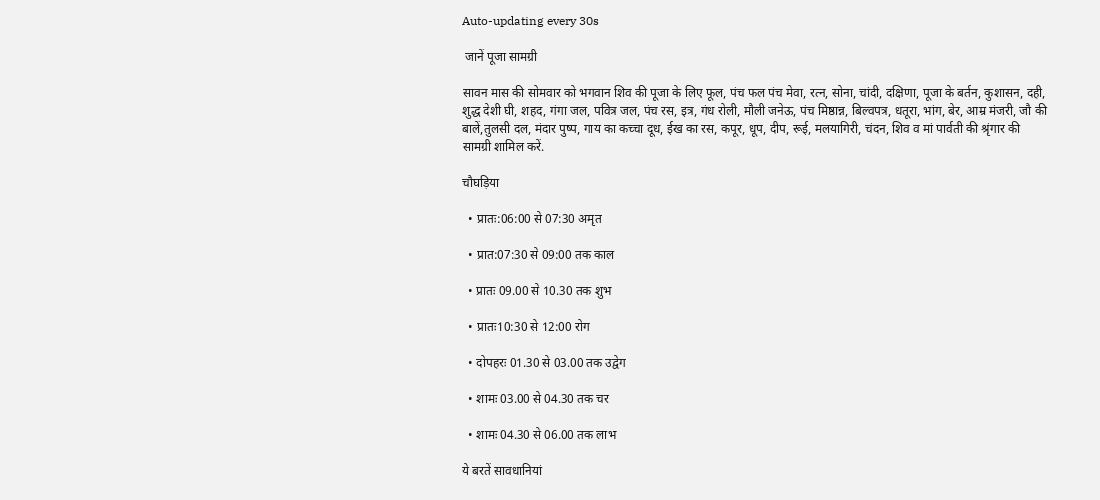Auto-updating every 30s

 जानें पूजा सामग्री

सावन मास की सोमवार को भगवान शिव की पूजा के लिए फूल, पंच फल पंच मेवा, रत्न, सोना, चांदी, दक्षिणा, पूजा के बर्तन, कुशासन, दही, शुद्ध देशी घी, शहद, गंगा जल, पवित्र जल, पंच रस, इत्र, गंध रोली, मौली जनेऊ, पंच मिष्ठान्न, बिल्वपत्र, धतूरा, भांग, बेर, आम्र मंजरी, जौ की बालें,तुलसी दल, मंदार पुष्प, गाय का कच्चा दूध, ईख का रस, कपूर, धूप, दीप, रूई, मलयागिरी, चंदन, शिव व मां पार्वती की श्रृंगार की सामग्री शामिल करें.

चौघड़िया

  • प्रातः:06:00 से 07:30 अमृत

  • प्रात:07:30 से 09:00 तक काल

  • प्रातः 09.00 से 10.30 तक शुभ

  • प्रातः10:30 से 12:00 रोग

  • दोपहरः 01.30 से 03.00 तक उद्वेग

  • शामः 03.00 से 04.30 तक चर

  • शामः 04.30 से 06.00 तक लाभ

ये बरतें सावधानियां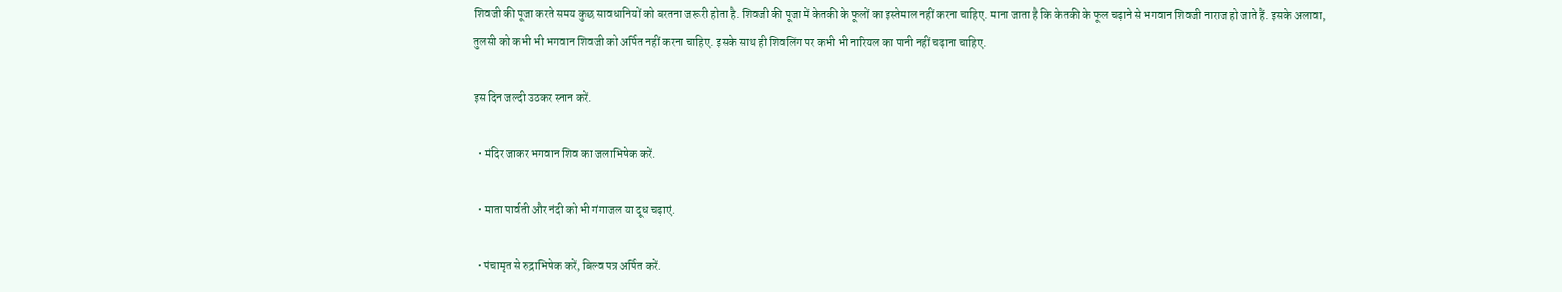शिवजी की पूजा करते समय कुछ सावधानियों को बरतना जरूरी होता है. शिवजी की पूजा में केतकी के फूलों का इस्तेमाल नहीं करना चाहिए. माना जाता है कि केतकी के फूल चढ़ाने से भगवान शिवजी नाराज हो जाते हैं. इसके अलावा, तुलसी को कभी भी भगवान शिवजी को अर्पित नहीं करना चाहिए. इसके साथ ही शिवलिंग पर कभी भी नारियल का पानी नहीं चढ़ाना चाहिए.

इस दिन जल्दी उठकर स्नान करें.

  • मंदिर जाकर भगवान शिव का जलाभिषेक करें.

  • माता पार्वती और नंदी को भी गंगाजल या दूध चढ़ाएं.

  • पंचामृत से रुद्राभिषेक करें, बिल्व पत्र अर्पित करें.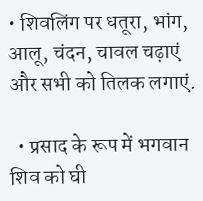• शिवलिंग पर धतूरा, भांग, आलू, चंदन, चावल चढ़ाएं और सभी को तिलक लगाएं.

  • प्रसाद के रूप में भगवान शिव को घी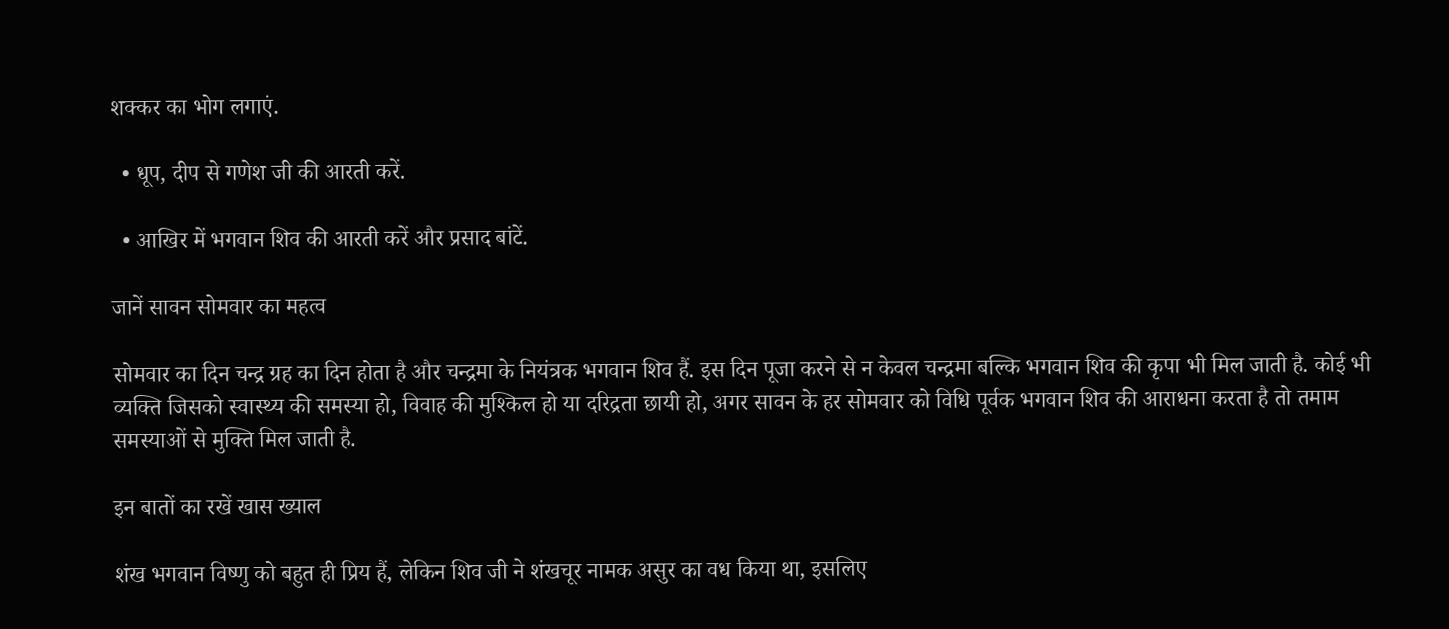शक्कर का भोग लगाएं.

  • धूप, दीप से गणेश जी की आरती करें.

  • आखिर में भगवान शिव की आरती करें और प्रसाद बांटें.

जानें सावन सोमवार का महत्व

सोमवार का दिन चन्द्र ग्रह का दिन होता है और चन्द्रमा के नियंत्रक भगवान शिव हैं. इस दिन पूजा करने से न केवल चन्द्रमा बल्कि भगवान शिव की कृपा भी मिल जाती है. कोई भी व्यक्ति जिसको स्वास्थ्य की समस्या हो, विवाह की मुश्किल हो या दरिद्रता छायी हो, अगर सावन के हर सोमवार को विधि पूर्वक भगवान शिव की आराधना करता है तो तमाम समस्याओं से मुक्ति मिल जाती है.

इन बातों का रखें खास ख्याल

शंख भगवान विष्णु को बहुत ही प्रिय हैं, लेकिन शिव जी ने शंखचूर नामक असुर का वध किया था, इसलिए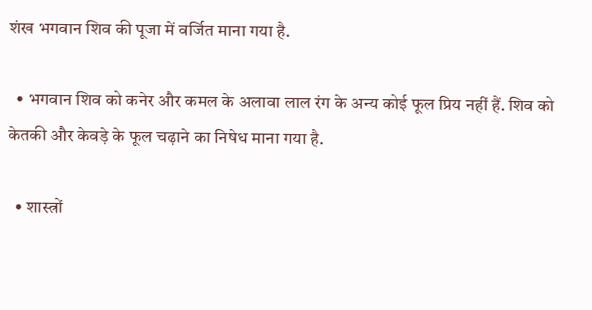शंख भगवान शिव की पूजा में वर्जित माना गया है.

  • भगवान शिव को कनेर और कमल के अलावा लाल रंग के अन्य कोई फूल प्रिय नहीं हैं. शिव को केतकी और केवड़े के फूल चढ़ाने का निषेध माना गया है.

  • शास्त्रों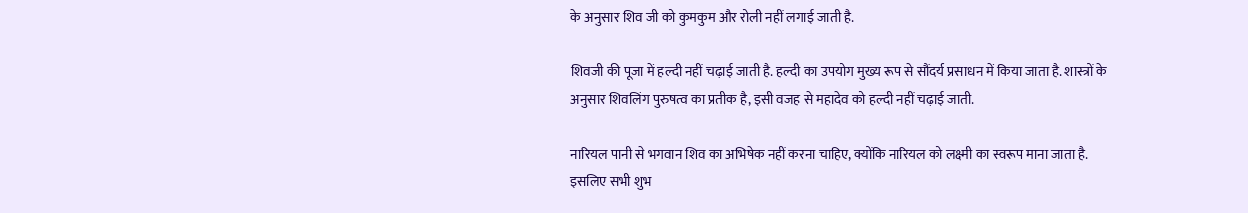के अनुसार शिव जी को कुमकुम और रोली नहीं लगाई जाती है.

शिवजी की पूजा में हल्दी नहीं चढ़ाई जाती है. हल्दी का उपयोग मुख्य रूप से सौंदर्य प्रसाधन में किया जाता है. शास्त्रों के अनुसार शिवलिंग पुरुषत्व का प्रतीक है, इसी वजह से महादेव को हल्दी नहीं चढ़ाई जाती.

नारियल पानी से भगवान शिव का अभिषेक नहीं करना चाहिए, क्योंकि नारियल को लक्ष्मी का स्वरूप माना जाता है. इसलिए सभी शुभ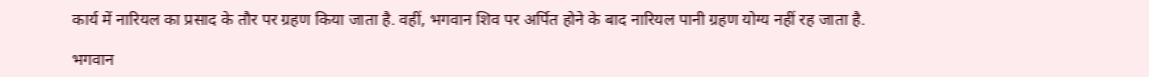कार्य में नारियल का प्रसाद के तौर पर ग्रहण किया जाता है. वहीं, भगवान शिव पर अर्पित होने के बाद नारियल पानी ग्रहण योग्य नहीं रह जाता है.

भगवान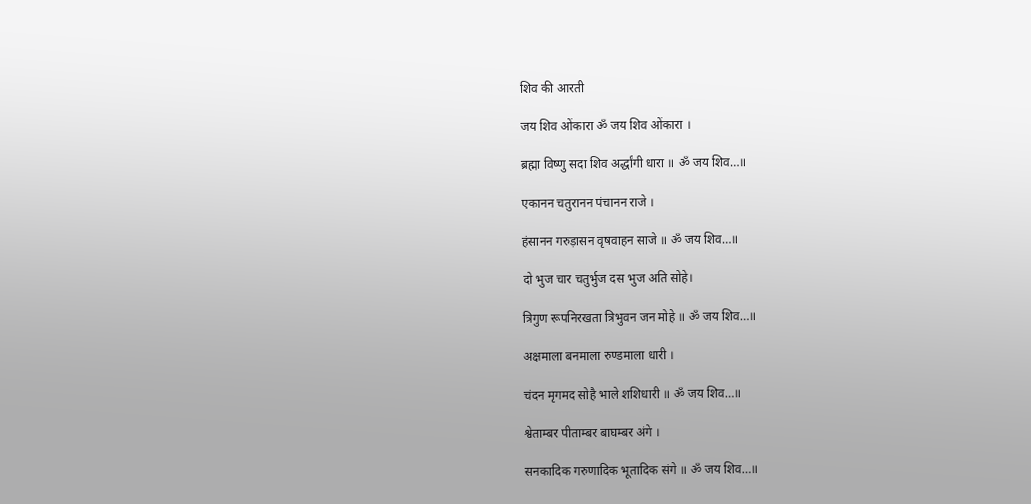शिव की आरती

जय शिव ओंकारा ॐ जय शिव ओंकारा ।

ब्रह्मा विष्णु सदा शिव अर्द्धांगी धारा ॥ ॐ जय शिव…॥

एकानन चतुरानन पंचानन राजे ।

हंसानन गरुड़ासन वृषवाहन साजे ॥ ॐ जय शिव…॥

दो भुज चार चतुर्भुज दस भुज अति सोहे।

त्रिगुण रूपनिरखता त्रिभुवन जन मोहे ॥ ॐ जय शिव…॥

अक्षमाला बनमाला रुण्डमाला धारी ।

चंदन मृगमद सोहै भाले शशिधारी ॥ ॐ जय शिव…॥

श्वेताम्बर पीताम्बर बाघम्बर अंगे ।

सनकादिक गरुणादिक भूतादिक संगे ॥ ॐ जय शिव…॥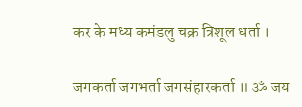कर के मध्य कमंडलु चक्र त्रिशूल धर्ता ।

जगकर्ता जगभर्ता जगसंहारकर्ता ॥ ॐ जय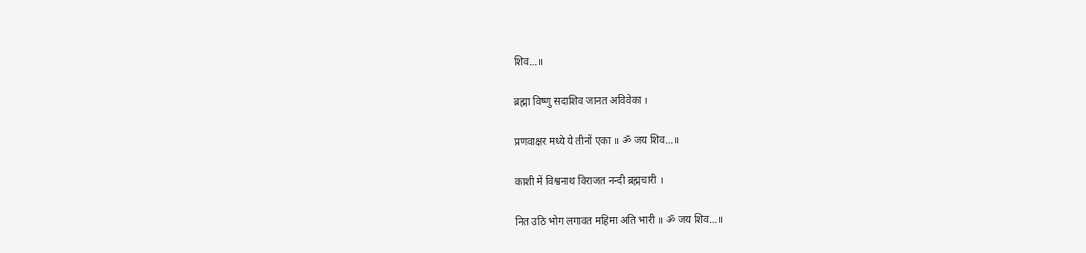शिव…॥

ब्रह्मा विष्णु सदाशिव जानत अविवेका ।

प्रणवाक्षर मध्ये ये तीनों एका ॥ ॐ जय शिव…॥

काशी में विश्वनाथ विराजत नन्दी ब्रह्मचारी ।

नित उठि भोग लगावत महिमा अति भारी ॥ ॐ जय शिव…॥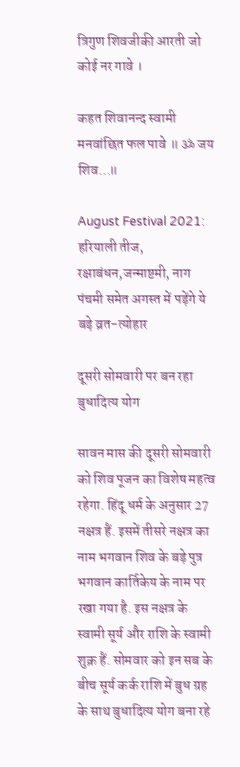त्रिगुण शिवजीकी आरती जो कोई नर गावे ।

कहत शिवानन्द स्वामी मनवांछित फल पावे ॥ ॐ जय शिव…॥

August Festival 2021: हरियाली तीज, रक्षाबंधन,जन्माष्टमी, नाग पंचमी समेत अगस्त में पड़ेंगे ये बड़े व्रत-त्योहार

दूसरी सोमवारी पर बन रहा बुधादित्य योग

सावन मास की दूसरी सोमवारी को शिव पूजन का विशेष महत्व रहेगा. हिंदू धर्म के अनुसार 27 नक्षत्र हैं. इसमें तीसरे नक्षत्र का नाम भगवान शिव के बड़े पुत्र भगवान कार्तिकेय के नाम पर रखा गया है. इस नक्षत्र के स्वामी सूर्य और राशि के स्वामी शुक्र हैं. सोमवार को इन सब के बीच सूर्य कर्क राशि में बुध ग्रह के साथ बुधादित्य योग बना रहे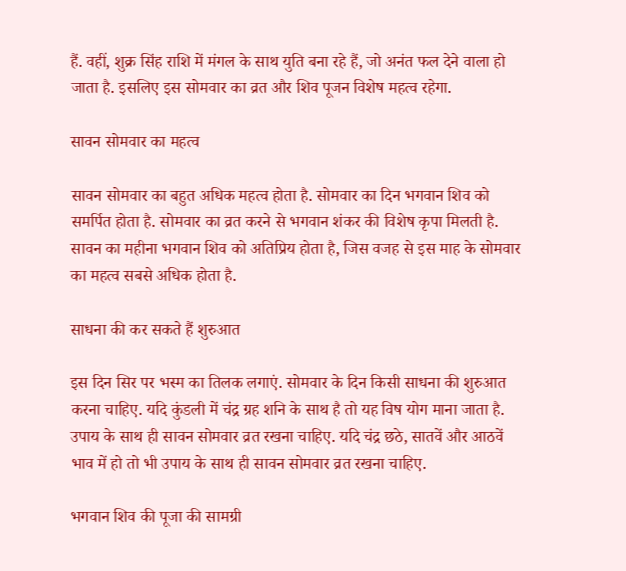हैं. वहीं, शुक्र सिंह राशि में मंगल के साथ युति बना रहे हैं, जो अनंत फल देने वाला हो जाता है. इसलिए इस सोमवार का व्रत और शिव पूजन विशेष महत्व रहेगा.

सावन सोमवार का महत्व

सावन सोमवार का बहुत अधिक महत्व होता है. सोमवार का दिन भगवान शिव को समर्पित होता है. सोमवार का व्रत करने से भगवान शंकर की विशेष कृपा मिलती है. सावन का महीना भगवान शिव को अतिप्रिय होता है, जिस वजह से इस माह के सोमवार का महत्व सबसे अधिक होता है.

साधना की कर सकते हैं शुरुआत

इस दिन सिर पर भस्म का तिलक लगाएं. सोमवार के दिन किसी साधना की शुरुआत करना चाहिए. यदि कुंडली में चंद्र ग्रह शनि के साथ है तो यह विष योग माना जाता है. उपाय के साथ ही सावन सोमवार व्रत रखना चाहिए. यदि चंद्र छठे, सातवें और आठवें भाव में हो तो भी उपाय के साथ ही सावन सोमवार व्रत रखना चाहिए.

भगवान शिव की पूजा की सामग्री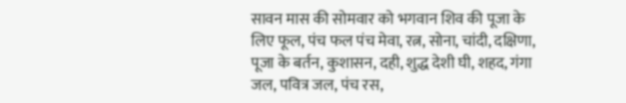सावन मास की सोमवार को भगवान शिव की पूजा के लिए फूल, पंच फल पंच मेवा, रत्न, सोना, चांदी, दक्षिणा, पूजा के बर्तन, कुशासन, दही, शुद्ध देशी घी, शहद, गंगा जल, पवित्र जल, पंच रस,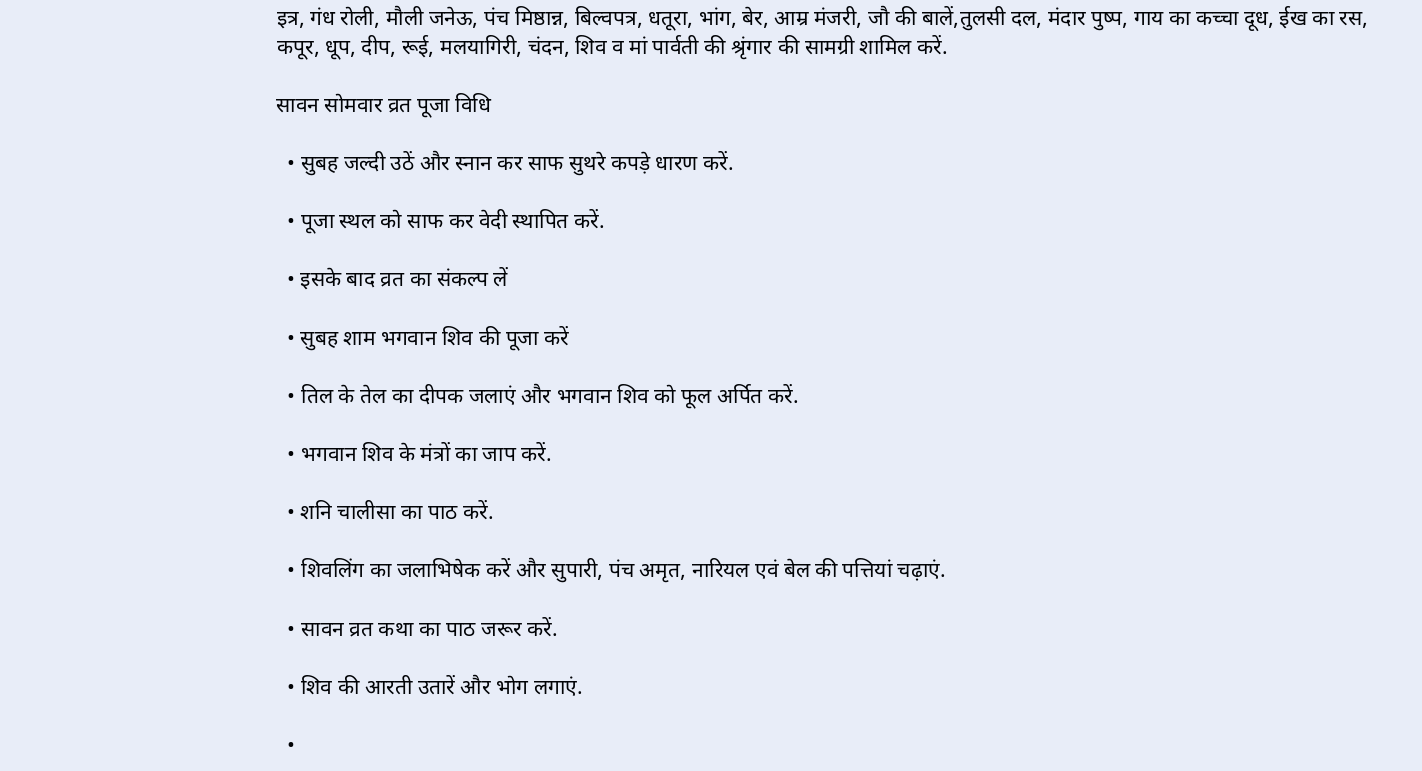इत्र, गंध रोली, मौली जनेऊ, पंच मिष्ठान्न, बिल्वपत्र, धतूरा, भांग, बेर, आम्र मंजरी, जौ की बालें,तुलसी दल, मंदार पुष्प, गाय का कच्चा दूध, ईख का रस, कपूर, धूप, दीप, रूई, मलयागिरी, चंदन, शिव व मां पार्वती की श्रृंगार की सामग्री शामिल करें.

सावन सोमवार व्रत पूजा विधि

  • सुबह जल्दी उठें और स्नान कर साफ सुथरे कपड़े धारण करें.

  • पूजा स्थल को साफ कर वेदी स्थापित करें.

  • इसके बाद व्रत का संकल्प लें

  • सुबह शाम भगवान शिव की पूजा करें

  • तिल के तेल का दीपक जलाएं और भगवान शिव को फूल अर्पित करें.

  • भगवान शिव के मंत्रों का जाप करें.

  • शनि चालीसा का पाठ करें.

  • शिवलिंग का जलाभिषेक करें और सुपारी, पंच अमृत, नारियल एवं बेल की पत्तियां चढ़ाएं.

  • सावन व्रत कथा का पाठ जरूर करें.

  • शिव की आरती उतारें और भोग लगाएं.

  •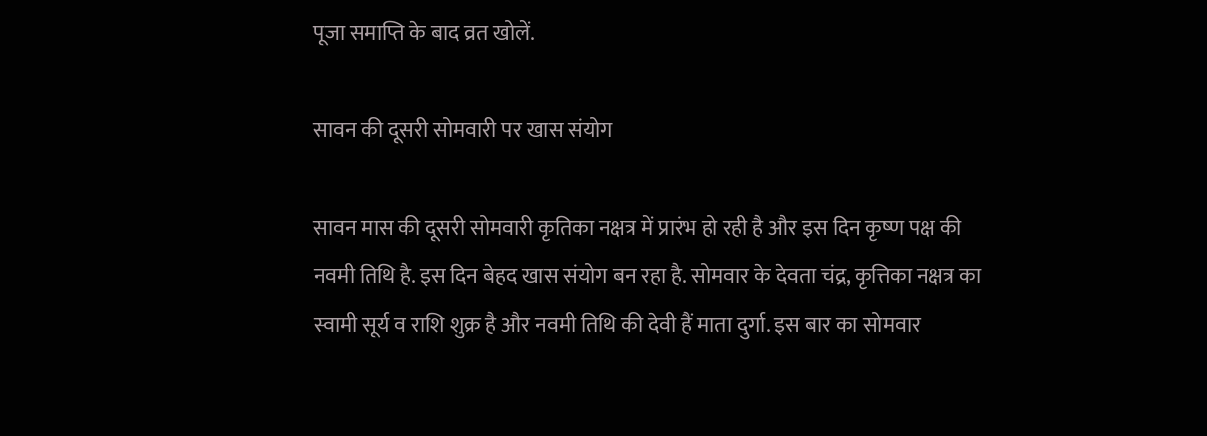पूजा समाप्ति के बाद व्रत खोलें.

सावन की दूसरी सोमवारी पर खास संयोग

सावन मास की दूसरी सोमवारी कृतिका नक्षत्र में प्रारंभ हो रही है और इस दिन कृष्‍ण पक्ष की नवमी तिथि है. इस दिन बेहद खास संयोग बन रहा है. सोमवार के देवता चंद्र, कृत्तिका नक्षत्र का स्वामी सूर्य व राशि शुक्र है और नवमी तिथि की देवी हैं माता दुर्गा. इस बार का सोमवार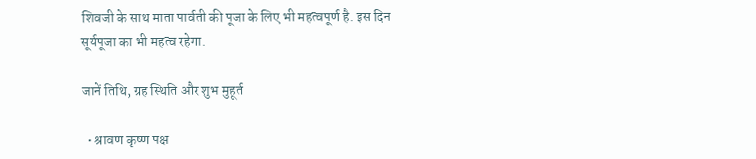शिवजी के साथ माता पार्वती की पूजा के लिए भी महत्वपूर्ण है. इस दिन सूर्यपूजा का भी महत्व रहेगा.

जानें तिथि, ग्रह स्थिति और शुभ मुहूर्त

  • श्रावण कृष्ण पक्ष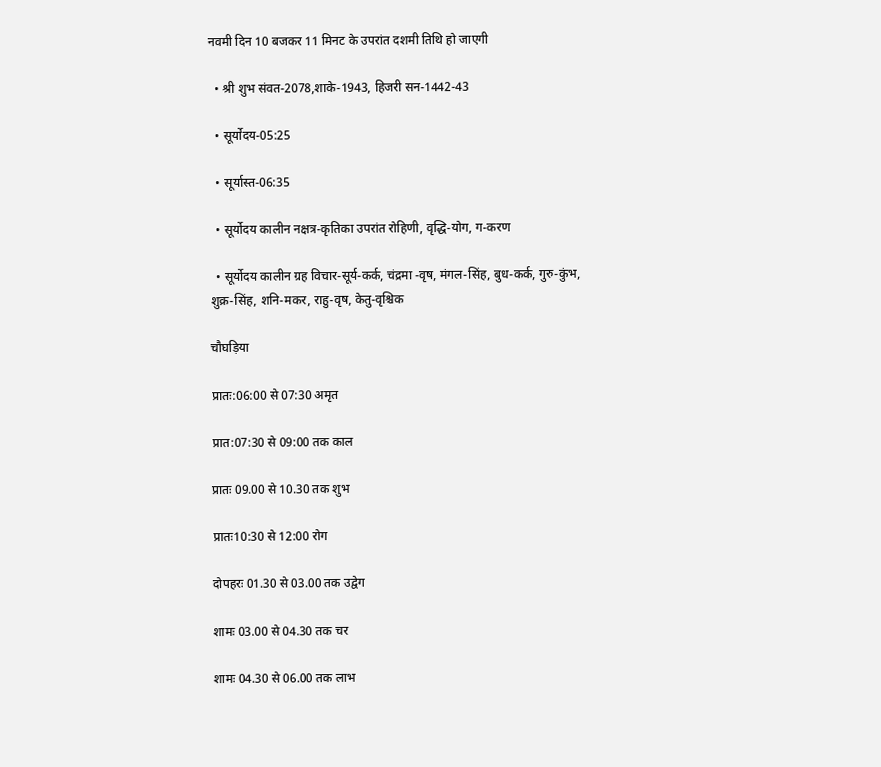नवमी दिन 10 बजकर 11 मिनट के उपरांत दशमी तिथि हो जाएगी

  • श्री शुभ संवत-2078,शाके-1943, हिजरी सन-1442-43

  • सूर्योदय-05:25

  • सूर्यास्त-06:35

  • सूर्योदय कालीन नक्षत्र-कृतिका उपरांत रोहिणी, वृद्धि-योग, ग-करण

  • सूर्योदय कालीन ग्रह विचार-सूर्य-कर्क, चंद्रमा -वृष, मंगल-सिंह, बुध-कर्क, गुरु-कुंभ, शुक्र-सिंह, शनि-मकर, राहु-वृष, केतु-वृश्चिक

चौघड़िया

प्रातः:06:00 से 07:30 अमृत

प्रात:07:30 से 09:00 तक काल

प्रातः 09.00 से 10.30 तक शुभ

प्रातः10:30 से 12:00 रोग

दोपहरः 01.30 से 03.00 तक उद्वेग

शामः 03.00 से 04.30 तक चर

शामः 04.30 से 06.00 तक लाभ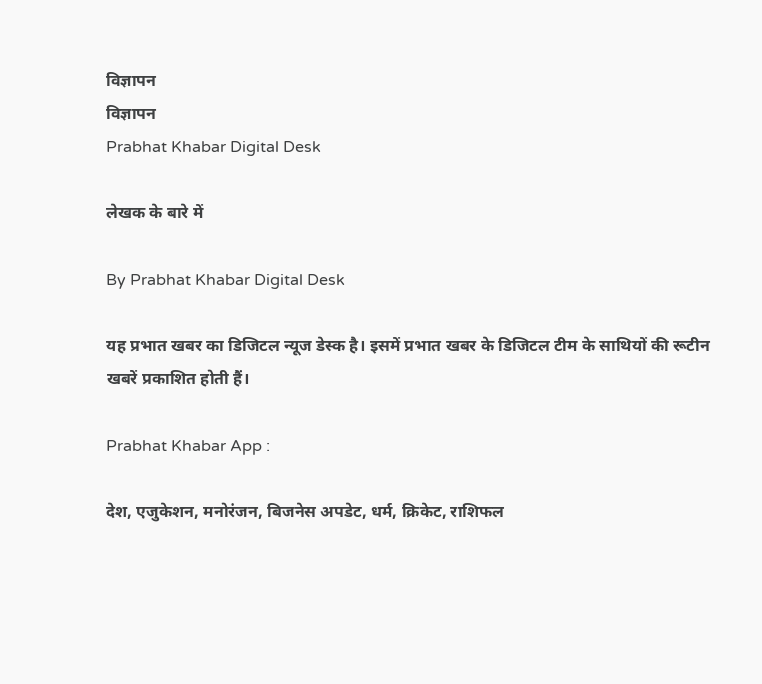विज्ञापन
विज्ञापन
Prabhat Khabar Digital Desk

लेखक के बारे में

By Prabhat Khabar Digital Desk

यह प्रभात खबर का डिजिटल न्यूज डेस्क है। इसमें प्रभात खबर के डिजिटल टीम के साथियों की रूटीन खबरें प्रकाशित होती हैं।

Prabhat Khabar App :

देश, एजुकेशन, मनोरंजन, बिजनेस अपडेट, धर्म, क्रिकेट, राशिफल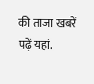की ताजा खबरें पढ़ें यहां.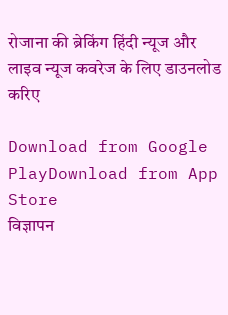रोजाना की ब्रेकिंग हिंदी न्यूज और लाइव न्यूज कवरेज के लिए डाउनलोड करिए

Download from Google PlayDownload from App Store
विज्ञापन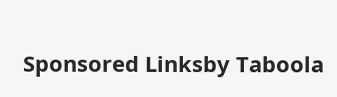Sponsored Linksby Taboola